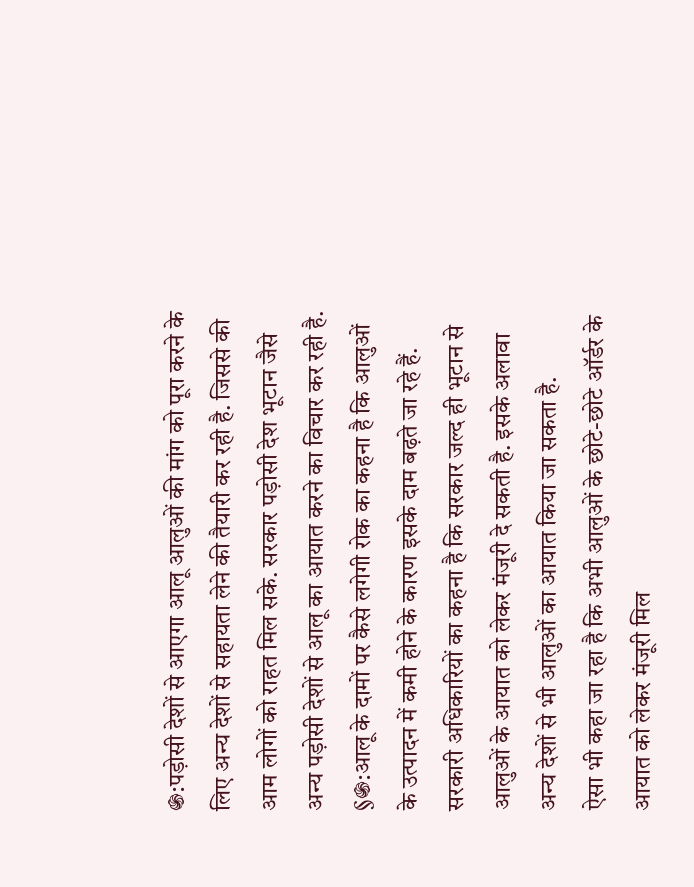֍:पड़ोसी देशों से आएगा आलू आलुओं की मांग को पूरा करने के लिए अन्य देशों से सहायता लेने की तैयारी कर रही है. जिससे की आम लोगों को राहत मिल सके. सरकार पड़ोसी देश भूटान जैसे अन्य पड़ोसी देशों से आलू का आयात करने का विचार कर रही है.
§֍:आलू के दामों पर कैसे लगेगी रोक का कहना है कि आलुओं के उत्पादन में कमी होने के कारण इसके दाम बढ़ते जा रहे हैं. सरकारी अधिकारियों का कहना है कि सरकार जल्द ही भूटान से आलुओं के आयात को लेकर मंजूरी दे सकती है. इसके अलावा अन्य देशों से भी आलुओं का आयात किया जा सकता है.
ऐसा भी कहा जा रहा है कि अभी आलुओं के छोटे-छोटे ऑर्डर के आयात को लेकर मंजूरी मिल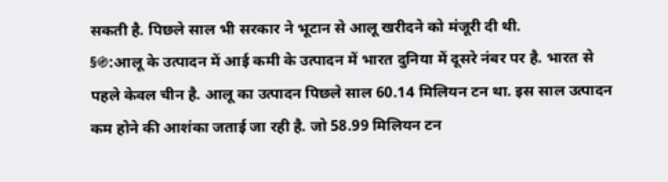सकती है. पिछले साल भी सरकार ने भूटान से आलू खरीदने को मंजूरी दी थी.
§֍:आलू के उत्पादन में आई कमी के उत्पादन में भारत दुनिया में दूसरे नंबर पर है. भारत से पहले केवल चीन है. आलू का उत्पादन पिछले साल 60.14 मिलियन टन था. इस साल उत्पादन कम होने की आशंका जताई जा रही है. जो 58.99 मिलियन टन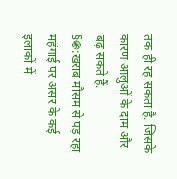तक ही रह सकता है. जिसके कारण आलुओं के दाम और बढ़ सकते हैं.
§֍:खराब मौसम से पड़ रहा महंगाई पर असर के कई इलाकों में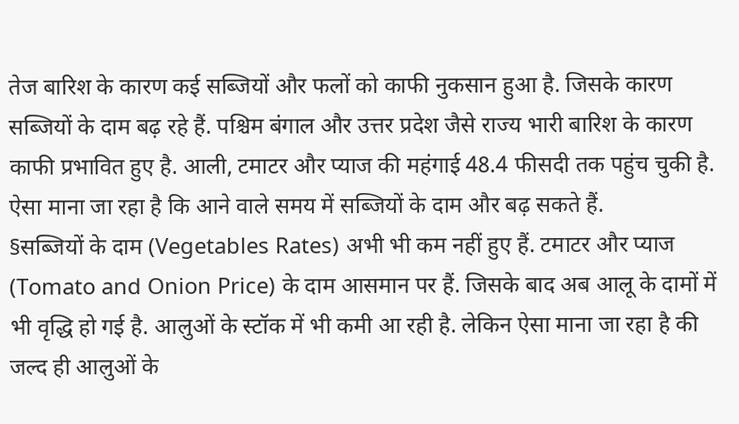तेज बारिश के कारण कई सब्जियों और फलों को काफी नुकसान हुआ है. जिसके कारण सब्जियों के दाम बढ़ रहे हैं. पश्चिम बंगाल और उत्तर प्रदेश जैसे राज्य भारी बारिश के कारण काफी प्रभावित हुए है. आली, टमाटर और प्याज की महंगाई 48.4 फीसदी तक पहुंच चुकी है. ऐसा माना जा रहा है कि आने वाले समय में सब्जियों के दाम और बढ़ सकते हैं.
§सब्जियों के दाम (Vegetables Rates) अभी भी कम नहीं हुए हैं. टमाटर और प्याज (Tomato and Onion Price) के दाम आसमान पर हैं. जिसके बाद अब आलू के दामों में भी वृद्धि हो गई है. आलुओं के स्टॉक में भी कमी आ रही है. लेकिन ऐसा माना जा रहा है की जल्द ही आलुओं के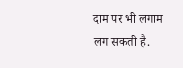दाम पर भी लगाम लग सकती है.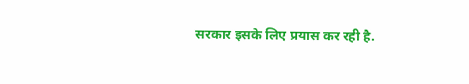सरकार इसके लिए प्रयास कर रही है.